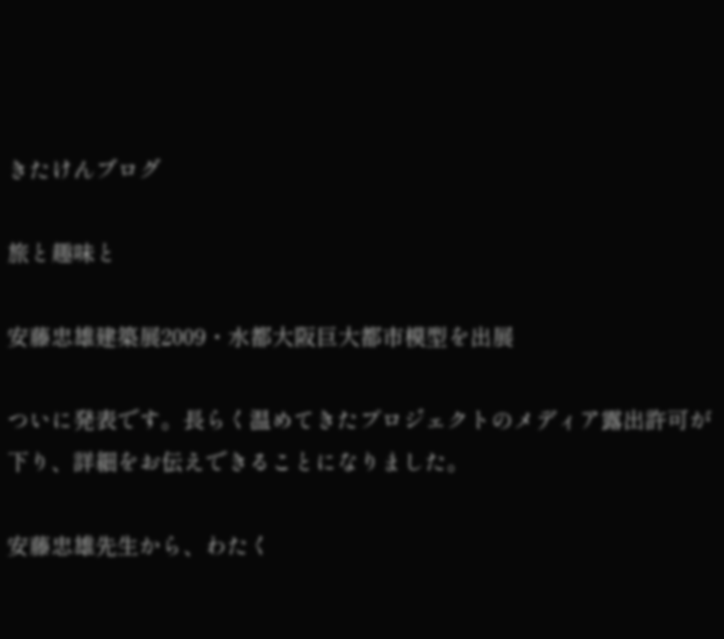きたけんブログ

旅と趣味と

安藤忠雄建築展2009・水都大阪巨大都市模型を出展

ついに発表です。長らく温めてきたプロジェクトのメディア露出許可が下り、詳細をお伝えできることになりました。

安藤忠雄先生から、わたく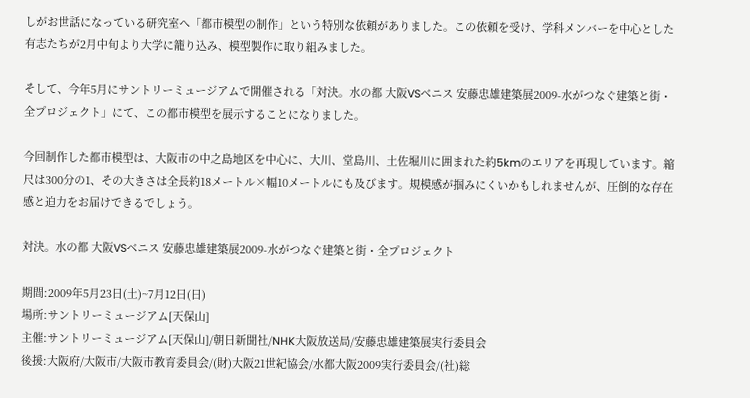しがお世話になっている研究室へ「都市模型の制作」という特別な依頼がありました。この依頼を受け、学科メンバーを中心とした有志たちが2月中旬より大学に籠り込み、模型製作に取り組みました。

そして、今年5月にサントリーミュージアムで開催される「対決。水の都 大阪VSベニス 安藤忠雄建築展2009-水がつなぐ建築と街・全プロジェクト」にて、この都市模型を展示することになりました。

今回制作した都市模型は、大阪市の中之島地区を中心に、大川、堂島川、土佐堀川に囲まれた約5kmのエリアを再現しています。縮尺は300分の1、その大きさは全長約18メートル×幅10メートルにも及びます。規模感が掴みにくいかもしれませんが、圧倒的な存在感と迫力をお届けできるでしょう。

対決。水の都 大阪VSベニス 安藤忠雄建築展2009-水がつなぐ建築と街・全プロジェクト

期間:2009年5月23日(土)~7月12日(日)
場所:サントリーミュージアム[天保山]
主催:サントリーミュージアム[天保山]/朝日新聞社/NHK大阪放送局/安藤忠雄建築展実行委員会
後援:大阪府/大阪市/大阪市教育委員会/(財)大阪21世紀協会/水都大阪2009実行委員会/(社)総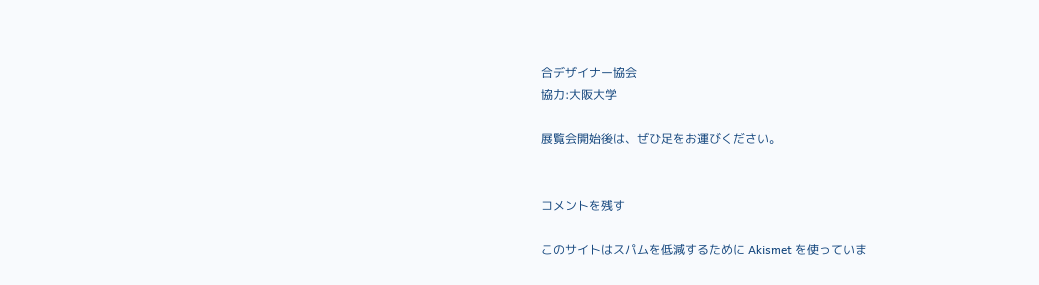合デザイナー協会
協力:大阪大学

展覧会開始後は、ぜひ足をお運びください。


コメントを残す

このサイトはスパムを低減するために Akismet を使っていま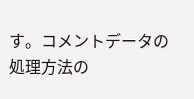す。コメントデータの処理方法の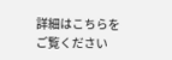詳細はこちらをご覧ください